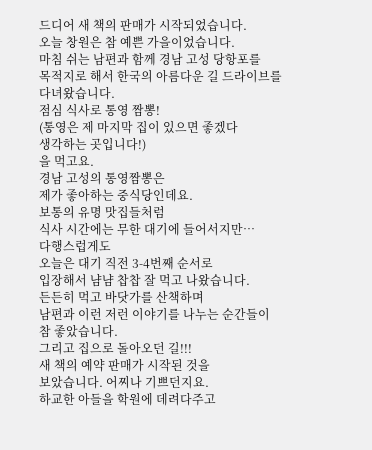드디어 새 책의 판매가 시작되었습니다.
오늘 창원은 참 예쁜 가을이었습니다.
마침 쉬는 남편과 함께 경남 고성 당항포를
목적지로 해서 한국의 아름다운 길 드라이브를
다녀왔습니다.
점심 식사로 통영 짬뽕!
(통영은 제 마지막 집이 있으면 좋겠다
생각하는 곳입니다!)
을 먹고요.
경남 고성의 통영짬뽕은
제가 좋아하는 중식당인데요.
보통의 유명 맛집들처럼
식사 시간에는 무한 대기에 들어서지만…
다행스럽게도
오늘은 대기 직전 3-4번째 순서로
입장해서 냠냠 찹찹 잘 먹고 나왔습니다.
든든히 먹고 바닷가를 산책하며
남편과 이런 저런 이야기를 나누는 순간들이
참 좋았습니다.
그리고 집으로 돌아오던 길!!!
새 책의 예약 판매가 시작된 것을
보았습니다. 어찌나 기쁘던지요.
하교한 아들을 학원에 데려다주고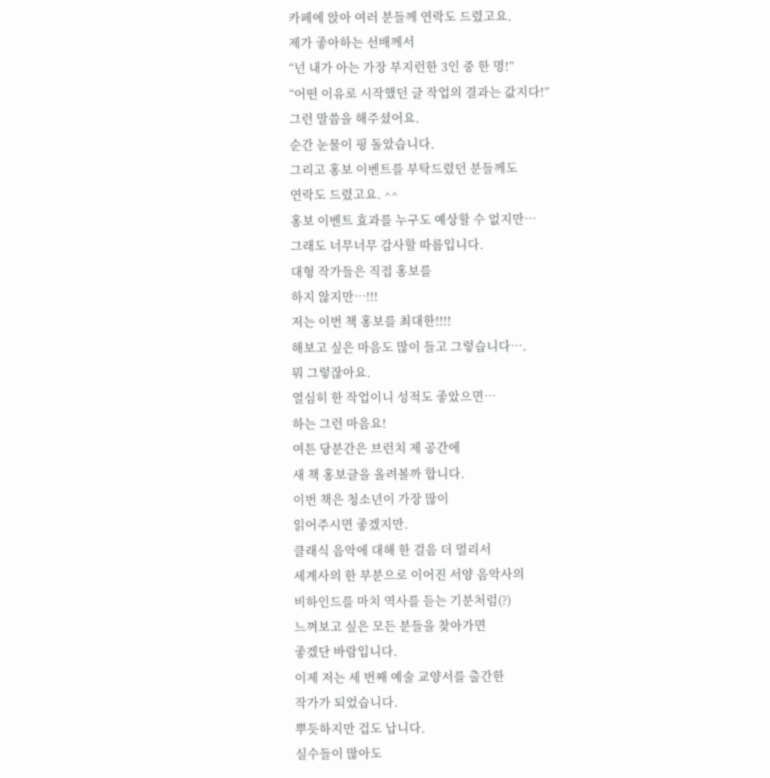카페에 앉아 여러 분들께 연락도 드렸고요.
제가 좋아하는 선배께서
“넌 내가 아는 가장 부지런한 3인 중 한 명!”
“어떤 이유로 시작했던 글 작업의 결과는 값지다!”
그런 말씀을 해주셨어요.
순간 눈물이 핑 돌았습니다.
그리고 홍보 이벤트를 부탁드렸던 분들께도
연락도 드렸고요. ^^
홍보 이벤트 효과를 누구도 예상할 수 없지만…
그래도 너무너무 감사할 따름입니다.
대형 작가들은 직접 홍보를
하지 않지만…!!!
저는 이번 책 홍보를 최대한!!!!
해보고 싶은 마음도 많이 들고 그렇습니다….
뭐 그렇잖아요.
열심히 한 작업이니 성적도 좋았으면…
하는 그런 마음요!
여튼 당분간은 브런치 제 공간에
새 책 홍보글을 올려볼까 합니다.
이번 책은 청소년이 가장 많이
읽어주시면 좋겠지만.
클래식 음악에 대해 한 걸음 더 멀리서
세계사의 한 부분으로 이어진 서양 음악사의
비하인드를 마치 역사를 듣는 기분처럼(?)
느껴보고 싶은 모든 분들을 찾아가면
좋겠단 바람입니다.
이제 저는 세 번째 예술 교양서를 출간한
작가가 되었습니다.
뿌듯하지만 겁도 납니다.
실수들이 많아도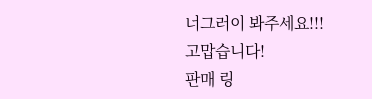너그러이 봐주세요!!!
고맙습니다!
판매 링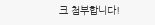크 첨부합니다!